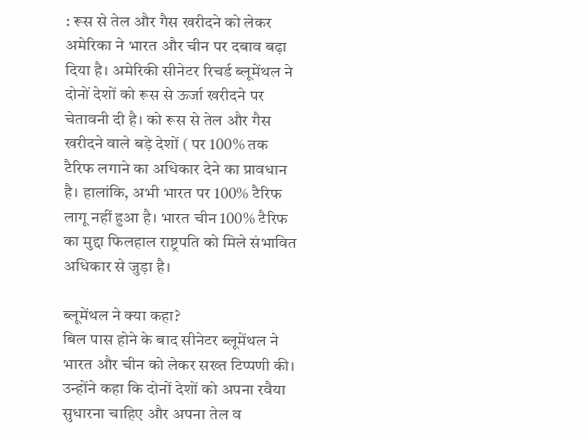: रूस से तेल और गैस खरीदने को लेकर अमेरिका ने भारत और चीन पर दबाव बढ़ा दिया है। अमेरिकी सीनेटर रिचर्ड ब्लूमेंथल ने दोनों देशों को रूस से ऊर्जा खरीदने पर चेतावनी दी है। को रूस से तेल और गैस खरीदने वाले बड़े देशों ( पर 100% तक टैरिफ लगाने का अधिकार देने का प्रावधान है। हालांकि, अभी भारत पर 100% टैरिफ लागू नहीं हुआ है। भारत चीन 100% टैरिफ का मुद्दा फिलहाल राष्ट्रपति को मिले संभावित अधिकार से जुड़ा है।

ब्लूमेंथल ने क्या कहा?
बिल पास होने के बाद सीनेटर ब्लूमेंथल ने भारत और चीन को लेकर सख्त टिप्पणी की। उन्होंने कहा कि दोनों देशों को अपना रवैया सुधारना चाहिए और अपना तेल व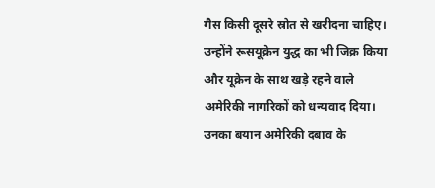गैस किसी दूसरे स्रोत से खरीदना चाहिए। उन्होंने रूसयूक्रेन युद्ध का भी जिक्र किया और यूक्रेन के साथ खड़े रहने वाले अमेरिकी नागरिकों को धन्यवाद दिया। उनका बयान अमेरिकी दबाव के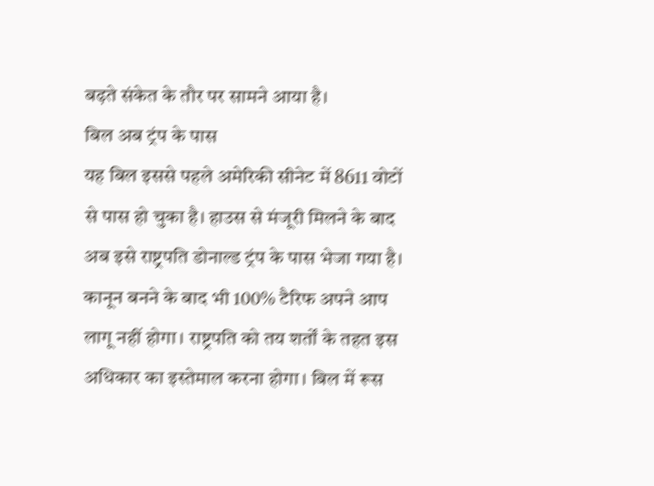बढ़ते संकेत के तौर पर सामने आया है।
बिल अब ट्रंप के पास
यह बिल इससे पहले अमेरिकी सीनेट में 8611 वोटों से पास हो चुका है। हाउस से मंजूरी मिलने के बाद अब इसे राष्ट्रपति डोनाल्ड ट्रंप के पास भेजा गया है। कानून बनने के बाद भी 100% टैरिफ अपने आप लागू नहीं होगा। राष्ट्रपति को तय शर्तों के तहत इस अधिकार का इस्तेमाल करना होगा। बिल में रूस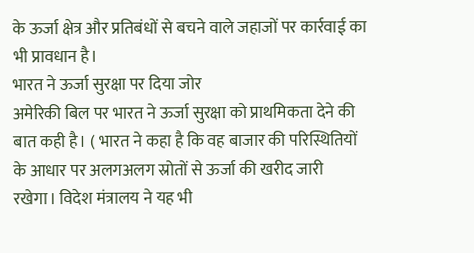के ऊर्जा क्षेत्र और प्रतिबंधों से बचने वाले जहाजों पर कार्रवाई का भी प्रावधान है।
भारत ने ऊर्जा सुरक्षा पर दिया जोर
अमेरिकी बिल पर भारत ने ऊर्जा सुरक्षा को प्राथमिकता देने की बात कही है। ( भारत ने कहा है कि वह बाजार की परिस्थितियों के आधार पर अलगअलग स्रोतों से ऊर्जा की खरीद जारी रखेगा। विदेश मंत्रालय ने यह भी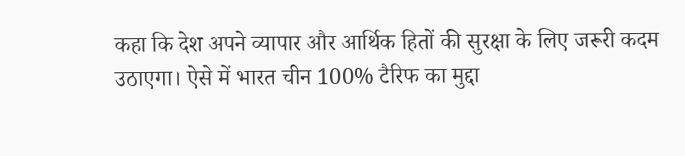कहा कि देश अपने व्यापार और आर्थिक हितों की सुरक्षा के लिए जरूरी कदम उठाएगा। ऐसे में भारत चीन 100% टैरिफ का मुद्दा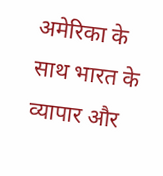अमेरिका के साथ भारत के व्यापार और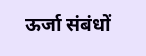ऊर्जा संबंधों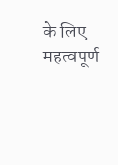के लिए महत्वपूर्ण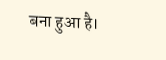बना हुआ है।